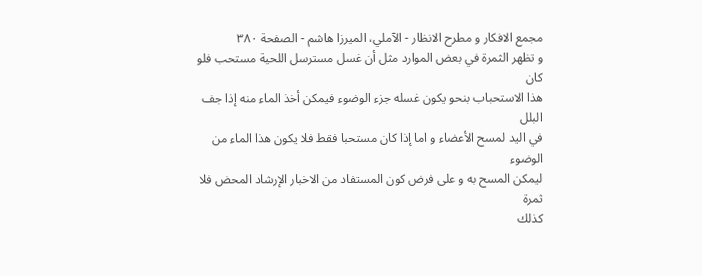مجمع الافكار و مطرح الانظار - الآملي، الميرزا هاشم - الصفحة ٣٨٠
و تظهر الثمرة في بعض الموارد مثل أن غسل مسترسل اللحية مستحب فلو كان
هذا الاستحباب بنحو يكون غسله جزء الوضوء فيمكن أخذ الماء منه إذا جف البلل
في اليد لمسح الأعضاء و اما إذا كان مستحبا فقط فلا يكون هذا الماء من الوضوء
ليمكن المسح به و على فرض كون المستفاد من الاخبار الإرشاد المحض فلا ثمرة
كذلك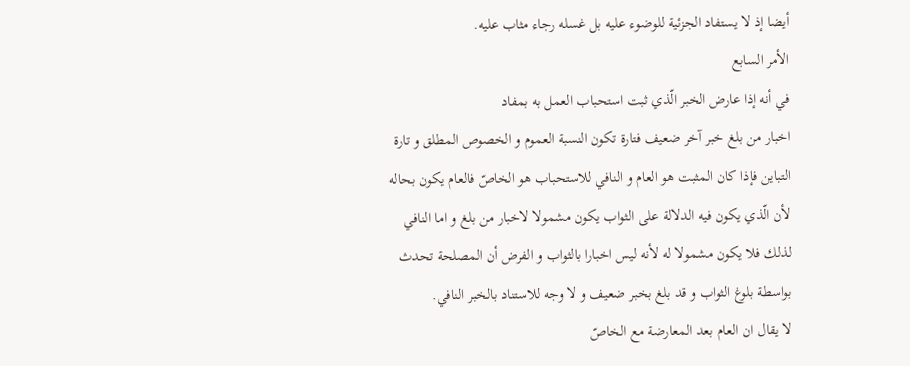أيضا إذ لا يستفاد الجزئية للوضوء عليه بل غسله رجاء مثاب عليه.
الأمر السابع
في أنه إذا عارض الخبر الّذي ثبت استحباب العمل به بمفاد
اخبار من بلغ خبر آخر ضعيف فتارة تكون النسبة العموم و الخصوص المطلق و تارة
التباين فإذا كان المثبت هو العام و النافي للاستحباب هو الخاصّ فالعام يكون بحاله
لأن الّذي يكون فيه الدلالة على الثواب يكون مشمولا لاخبار من بلغ و اما النافي
لذلك فلا يكون مشمولا له لأنه ليس اخبارا بالثواب و الفرض أن المصلحة تحدث
بواسطة بلوغ الثواب و قد بلغ بخبر ضعيف و لا وجه للاستناد بالخبر النافي.
لا يقال ان العام بعد المعارضة مع الخاصّ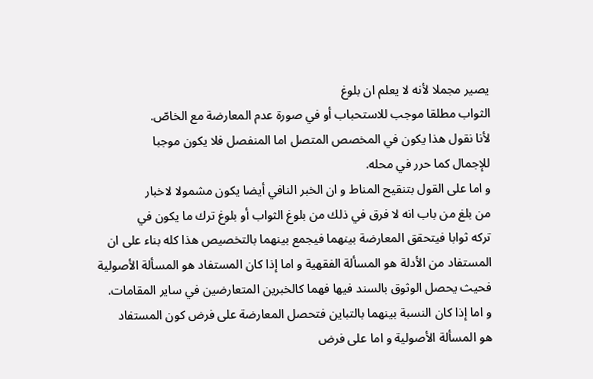يصير مجملا لأنه لا يعلم ان بلوغ
الثواب مطلقا موجب للاستحباب أو في صورة عدم المعارضة مع الخاصّ.
لأنا نقول هذا يكون في المخصص المتصل اما المنفصل فلا يكون موجبا
للإجمال كما حرر في محله.
و اما على القول بتنقيح المناط و ان الخبر النافي أيضا يكون مشمولا لاخبار
من بلغ من باب انه لا فرق في ذلك من بلوغ الثواب أو بلوغ ترك ما يكون في
تركه ثوابا فيتحقق المعارضة بينهما فيجمع بينهما بالتخصيص هذا كله بناء على ان
المستفاد من الأدلة هو المسألة الفقهية و اما إذا كان المستفاد هو المسألة الأصولية
فحيث يحصل الوثوق بالسند فيها فهما كالخبرين المتعارضين في ساير المقامات.
و اما إذا كان النسبة بينهما بالتباين فتحصل المعارضة على فرض كون المستفاد
هو المسألة الأصولية و اما على فرض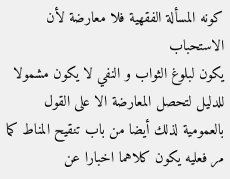كونه المسألة الفقهية فلا معارضة لأن الاستحباب
يكون لبلوغ الثواب و النفي لا يكون مشمولا للدليل لتحصل المعارضة الا على القول
بالعمومية لذلك أيضا من باب تنقيح المناط كما مر فعليه يكون كلاهما اخبارا عن